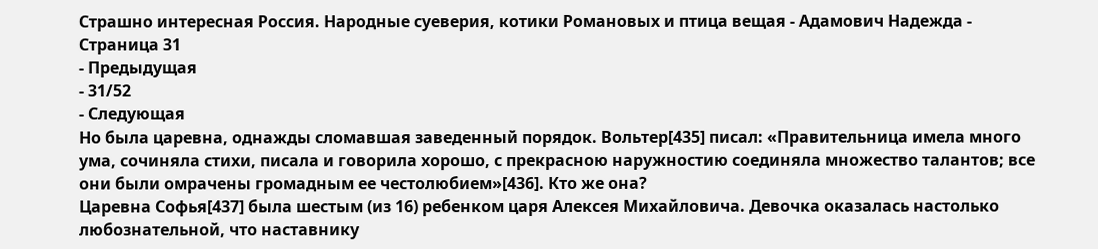Страшно интересная Россия. Народные суеверия, котики Романовых и птица вещая - Адамович Надежда - Страница 31
- Предыдущая
- 31/52
- Следующая
Но была царевна, однажды сломавшая заведенный порядок. Вольтер[435] писал: «Правительница имела много ума, сочиняла стихи, писала и говорила хорошо, с прекрасною наружностию соединяла множество талантов; все они были омрачены громадным ее честолюбием»[436]. Кто же она?
Царевна Софья[437] была шестым (из 16) ребенком царя Алексея Михайловича. Девочка оказалась настолько любознательной, что наставнику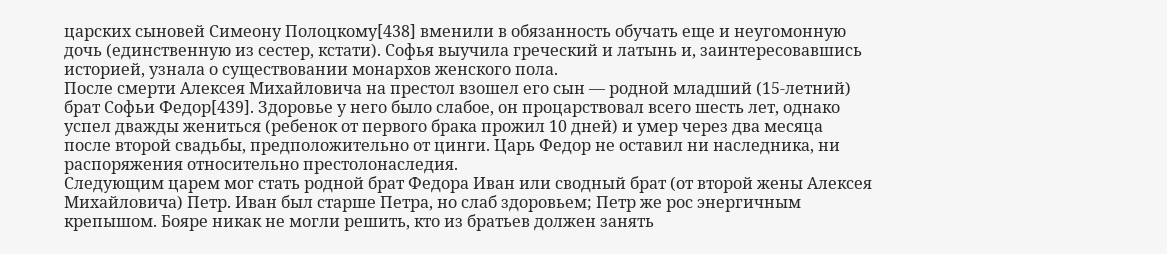царских сыновей Симеону Полоцкому[438] вменили в обязанность обучать еще и неугомонную дочь (единственную из сестер, кстати). Софья выучила греческий и латынь и, заинтересовавшись историей, узнала о существовании монархов женского пола.
После смерти Алексея Михайловича на престол взошел его сын — родной младший (15-летний) брат Софьи Федор[439]. Здоровье у него было слабое, он процарствовал всего шесть лет, однако успел дважды жениться (ребенок от первого брака прожил 10 дней) и умер через два месяца после второй свадьбы, предположительно от цинги. Царь Федор не оставил ни наследника, ни распоряжения относительно престолонаследия.
Следующим царем мог стать родной брат Федора Иван или сводный брат (от второй жены Алексея Михайловича) Петр. Иван был старше Петра, но слаб здоровьем; Петр же рос энергичным крепышом. Бояре никак не могли решить, кто из братьев должен занять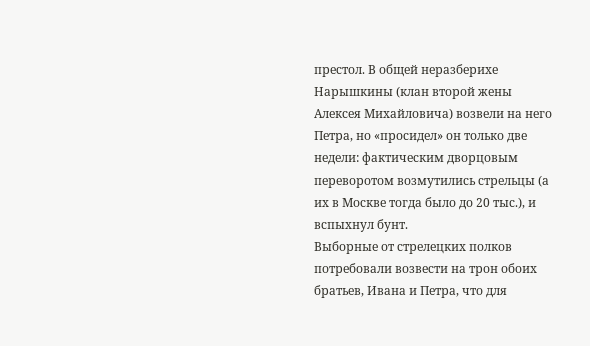престол. В общей неразберихе Нарышкины (клан второй жены Алексея Михайловича) возвели на него Петра, но «просидел» он только две недели: фактическим дворцовым переворотом возмутились стрельцы (а их в Москве тогда было до 20 тыс.), и вспыхнул бунт.
Выборные от стрелецких полков потребовали возвести на трон обоих братьев, Ивана и Петра, что для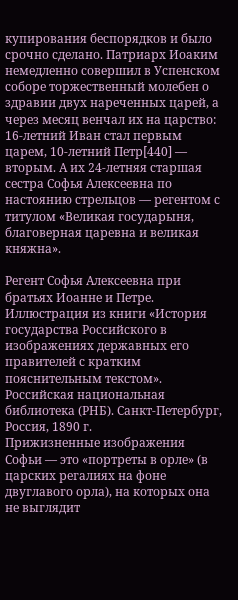купирования беспорядков и было срочно сделано. Патриарх Иоаким немедленно совершил в Успенском соборе торжественный молебен о здравии двух нареченных царей, а через месяц венчал их на царство: 16-летний Иван стал первым царем, 10-летний Петр[440] — вторым. А их 24-летняя старшая сестра Софья Алексеевна по настоянию стрельцов — регентом с титулом «Великая государыня, благоверная царевна и великая княжна».

Регент Софья Алексеевна при братьях Иоанне и Петре. Иллюстрация из книги «История государства Российского в изображениях державных его правителей с кратким пояснительным текстом». Российская национальная библиотека (РНБ). Санкт-Петербург, Россия, 1890 г.
Прижизненные изображения Софьи — это «портреты в орле» (в царских регалиях на фоне двуглавого орла), на которых она не выглядит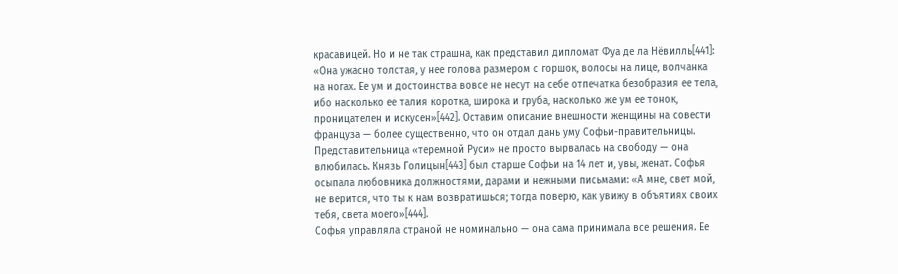красавицей. Но и не так страшна, как представил дипломат Фуа де ла Нёвилль[441]: «Она ужасно толстая, у нее голова размером с горшок, волосы на лице, волчанка на ногах. Ее ум и достоинства вовсе не несут на себе отпечатка безобразия ее тела, ибо насколько ее талия коротка, широка и груба, насколько же ум ее тонок, проницателен и искусен»[442]. Оставим описание внешности женщины на совести француза — более существенно, что он отдал дань уму Софьи-правительницы.
Представительница «теремной Руси» не просто вырвалась на свободу — она влюбилась. Князь Голицын[443] был старше Софьи на 14 лет и, увы, женат. Софья осыпала любовника должностями, дарами и нежными письмами: «А мне, свет мой, не верится, что ты к нам возвратишься; тогда поверю, как увижу в объятиях своих тебя, света моего»[444].
Софья управляла страной не номинально — она сама принимала все решения. Ее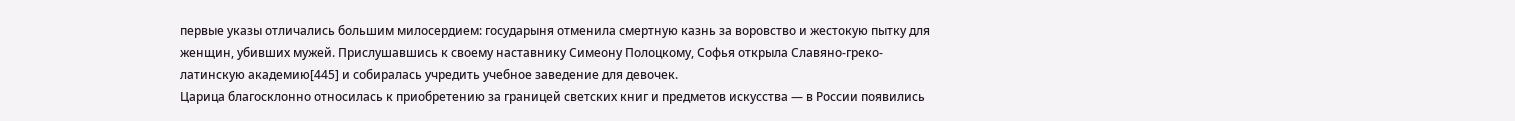первые указы отличались большим милосердием: государыня отменила смертную казнь за воровство и жестокую пытку для женщин, убивших мужей. Прислушавшись к своему наставнику Симеону Полоцкому, Софья открыла Славяно-греко-латинскую академию[445] и собиралась учредить учебное заведение для девочек.
Царица благосклонно относилась к приобретению за границей светских книг и предметов искусства — в России появились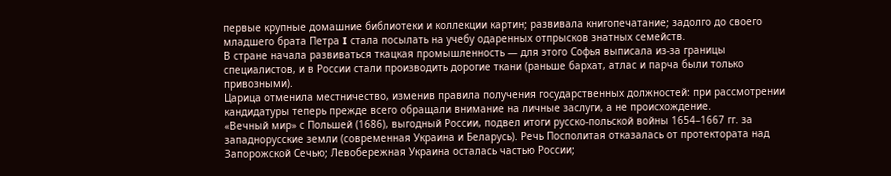первые крупные домашние библиотеки и коллекции картин; развивала книгопечатание; задолго до своего младшего брата Петра I стала посылать на учебу одаренных отпрысков знатных семейств.
В стране начала развиваться ткацкая промышленность — для этого Софья выписала из-за границы специалистов, и в России стали производить дорогие ткани (раньше бархат, атлас и парча были только привозными).
Царица отменила местничество, изменив правила получения государственных должностей: при рассмотрении кандидатуры теперь прежде всего обращали внимание на личные заслуги, а не происхождение.
«Вечный мир» с Польшей (1686), выгодный России, подвел итоги русско-польской войны 1654–1667 гг. за западнорусские земли (современная Украина и Беларусь). Речь Посполитая отказалась от протектората над Запорожской Сечью; Левобережная Украина осталась частью России;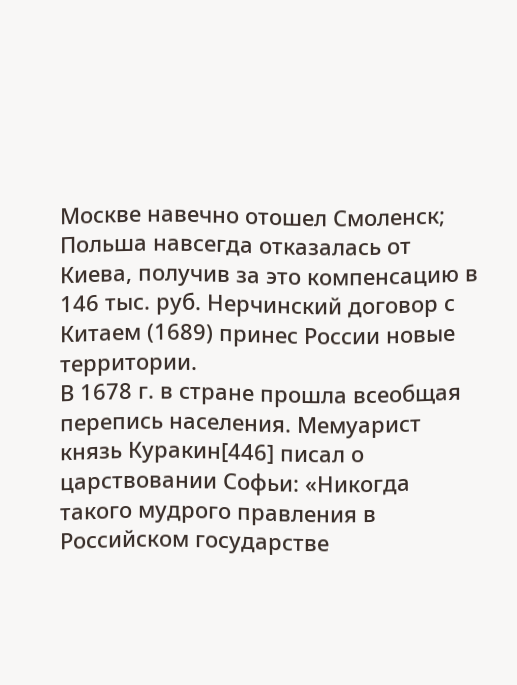Москве навечно отошел Смоленск; Польша навсегда отказалась от Киева, получив за это компенсацию в 146 тыс. руб. Нерчинский договор с Китаем (1689) принес России новые территории.
В 1678 г. в стране прошла всеобщая перепись населения. Мемуарист князь Куракин[446] писал о царствовании Софьи: «Никогда такого мудрого правления в Российском государстве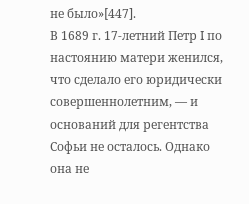не было»[447].
В 1689 г. 17-летний Петр I по настоянию матери женился, что сделало его юридически совершеннолетним, — и оснований для регентства Софьи не осталось. Однако она не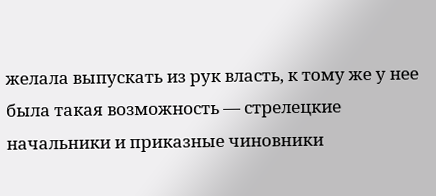желала выпускать из рук власть, к тому же у нее была такая возможность — стрелецкие начальники и приказные чиновники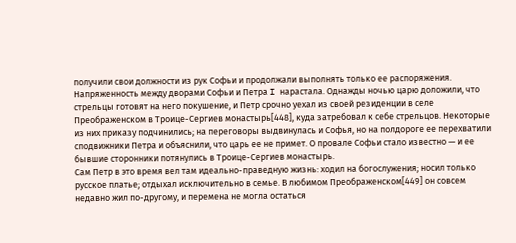получили свои должности из рук Софьи и продолжали выполнять только ее распоряжения.
Напряженность между дворами Софьи и Петра I нарастала. Однажды ночью царю доложили, что стрельцы готовят на него покушение, и Петр срочно уехал из своей резиденции в селе Преображенском в Троице-Сергиев монастырь[448], куда затребовал к себе стрельцов. Некоторые из них приказу подчинились; на переговоры выдвинулась и Софья, но на полдороге ее перехватили сподвижники Петра и объяснили, что царь ее не примет. О провале Софьи стало известно — и ее бывшие сторонники потянулись в Троице-Сергиев монастырь.
Сам Петр в это время вел там идеально-праведную жизнь: ходил на богослужения; носил только русское платье; отдыхал исключительно в семье. В любимом Преображенском[449] он совсем недавно жил по-другому, и перемена не могла остаться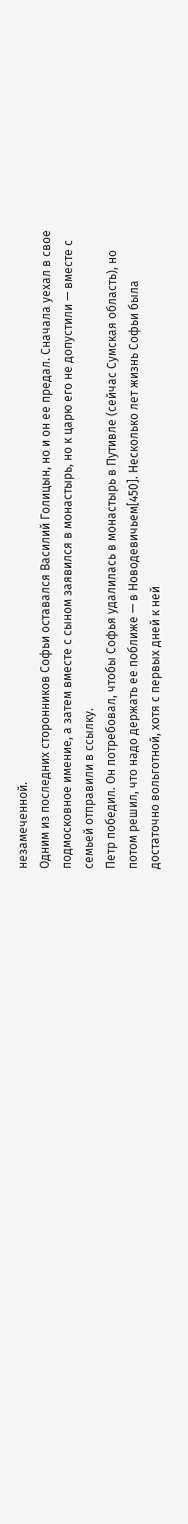незамеченной.
Одним из последних сторонников Софьи оставался Василий Голицын, но и он ее предал. Сначала уехал в свое подмосковное имение, а затем вместе с сыном заявился в монастырь, но к царю его не допустили — вместе с семьей отправили в ссылку.
Петр победил. Он потребовал, чтобы Софья удалилась в монастырь в Путивле (сейчас Сумская область), но потом решил, что надо держать ее поближе — в Новодевичьем[450]. Несколько лет жизнь Софьи была достаточно вольготной, хотя с первых дней к ней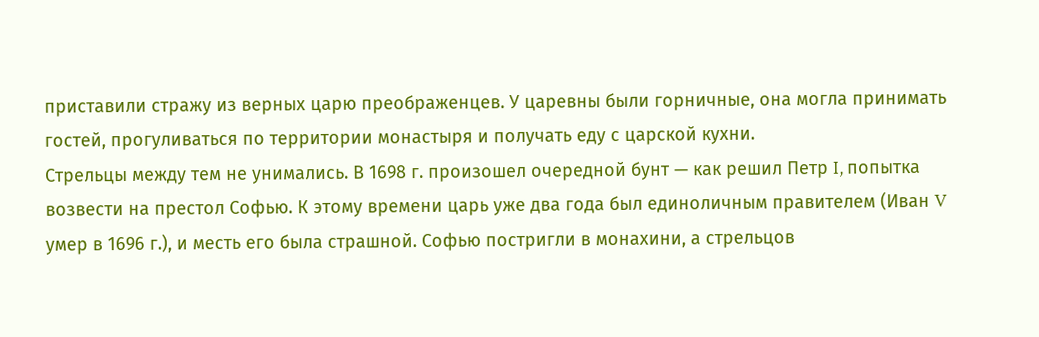приставили стражу из верных царю преображенцев. У царевны были горничные, она могла принимать гостей, прогуливаться по территории монастыря и получать еду с царской кухни.
Стрельцы между тем не унимались. В 1698 г. произошел очередной бунт — как решил Петр I, попытка возвести на престол Софью. К этому времени царь уже два года был единоличным правителем (Иван V умер в 1696 г.), и месть его была страшной. Софью постригли в монахини, а стрельцов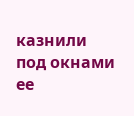казнили под окнами ее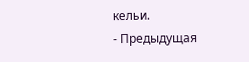кельи.
- Предыдущая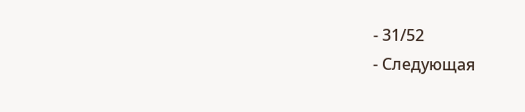- 31/52
- Следующая